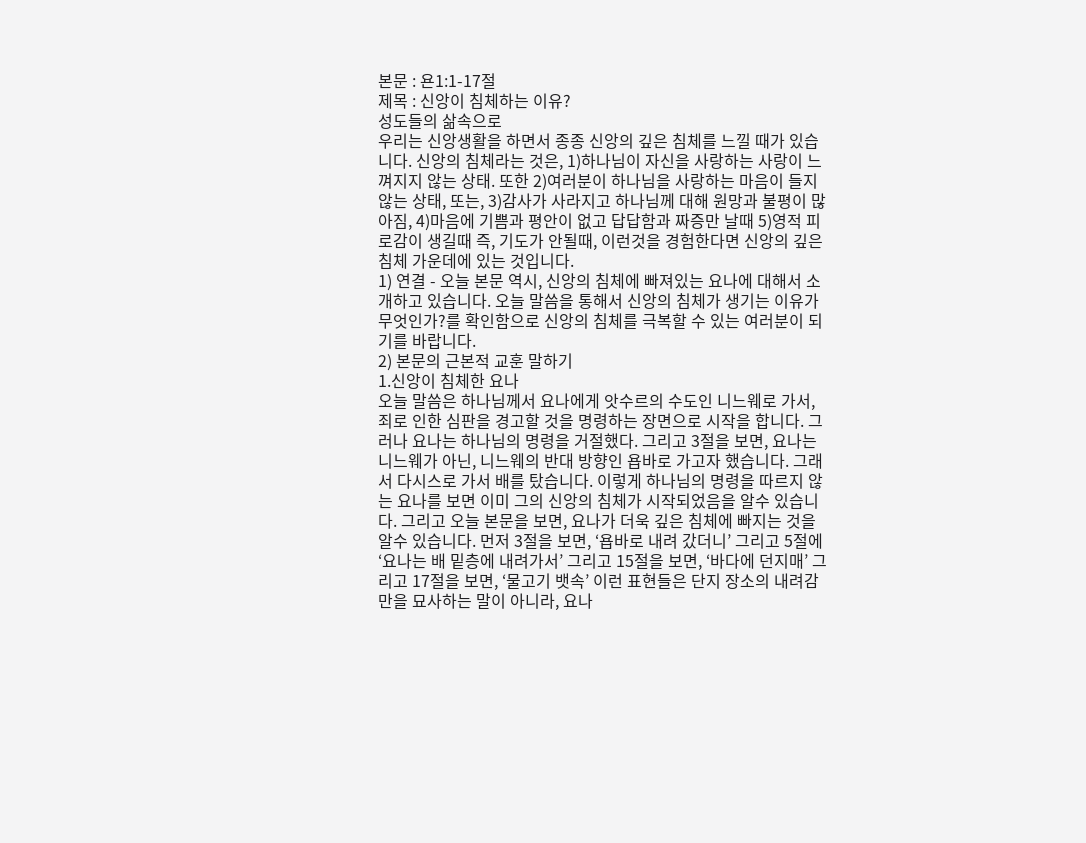본문 : 욘1:1-17절
제목 : 신앙이 침체하는 이유?
성도들의 삶속으로
우리는 신앙생활을 하면서 종종 신앙의 깊은 침체를 느낄 때가 있습니다. 신앙의 침체라는 것은, 1)하나님이 자신을 사랑하는 사랑이 느껴지지 않는 상태. 또한 2)여러분이 하나님을 사랑하는 마음이 들지 않는 상태, 또는, 3)감사가 사라지고 하나님께 대해 원망과 불평이 많아짐, 4)마음에 기쁨과 평안이 없고 답답함과 짜증만 날때 5)영적 피로감이 생길때 즉, 기도가 안될때, 이런것을 경험한다면 신앙의 깊은 침체 가운데에 있는 것입니다.
1) 연결 - 오늘 본문 역시, 신앙의 침체에 빠져있는 요나에 대해서 소개하고 있습니다. 오늘 말씀을 통해서 신앙의 침체가 생기는 이유가 무엇인가?를 확인함으로 신앙의 침체를 극복할 수 있는 여러분이 되기를 바랍니다.
2) 본문의 근본적 교훈 말하기
1.신앙이 침체한 요나
오늘 말씀은 하나님께서 요나에게 앗수르의 수도인 니느웨로 가서, 죄로 인한 심판을 경고할 것을 명령하는 장면으로 시작을 합니다. 그러나 요나는 하나님의 명령을 거절했다. 그리고 3절을 보면, 요나는 니느웨가 아닌, 니느웨의 반대 방향인 욥바로 가고자 했습니다. 그래서 다시스로 가서 배를 탔습니다. 이렇게 하나님의 명령을 따르지 않는 요나를 보면 이미 그의 신앙의 침체가 시작되었음을 알수 있습니다. 그리고 오늘 본문을 보면, 요나가 더욱 깊은 침체에 빠지는 것을 알수 있습니다. 먼저 3절을 보면, ‘욥바로 내려 갔더니’ 그리고 5절에 ‘요나는 배 밑층에 내려가서’ 그리고 15절을 보면, ‘바다에 던지매’ 그리고 17절을 보면, ‘물고기 뱃속’ 이런 표현들은 단지 장소의 내려감만을 묘사하는 말이 아니라, 요나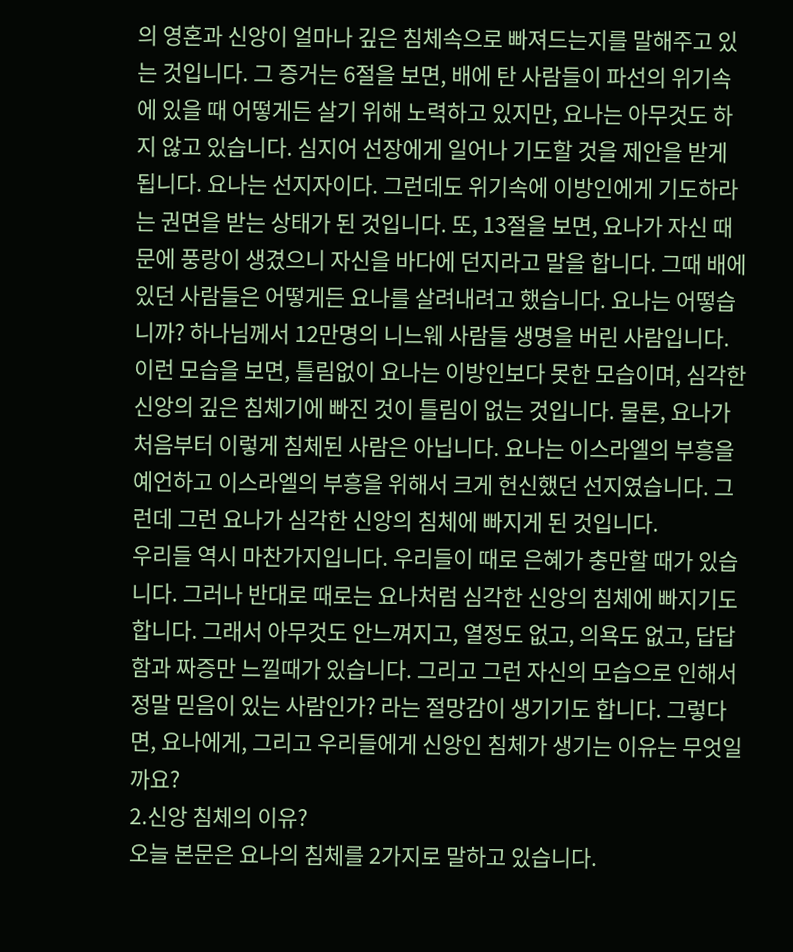의 영혼과 신앙이 얼마나 깊은 침체속으로 빠져드는지를 말해주고 있는 것입니다. 그 증거는 6절을 보면, 배에 탄 사람들이 파선의 위기속에 있을 때 어떻게든 살기 위해 노력하고 있지만, 요나는 아무것도 하지 않고 있습니다. 심지어 선장에게 일어나 기도할 것을 제안을 받게 됩니다. 요나는 선지자이다. 그런데도 위기속에 이방인에게 기도하라는 권면을 받는 상태가 된 것입니다. 또, 13절을 보면, 요나가 자신 때문에 풍랑이 생겼으니 자신을 바다에 던지라고 말을 합니다. 그때 배에 있던 사람들은 어떻게든 요나를 살려내려고 했습니다. 요나는 어떻습니까? 하나님께서 12만명의 니느웨 사람들 생명을 버린 사람입니다. 이런 모습을 보면, 틀림없이 요나는 이방인보다 못한 모습이며, 심각한 신앙의 깊은 침체기에 빠진 것이 틀림이 없는 것입니다. 물론, 요나가 처음부터 이렇게 침체된 사람은 아닙니다. 요나는 이스라엘의 부흥을 예언하고 이스라엘의 부흥을 위해서 크게 헌신했던 선지였습니다. 그런데 그런 요나가 심각한 신앙의 침체에 빠지게 된 것입니다.
우리들 역시 마찬가지입니다. 우리들이 때로 은혜가 충만할 때가 있습니다. 그러나 반대로 때로는 요나처럼 심각한 신앙의 침체에 빠지기도 합니다. 그래서 아무것도 안느껴지고, 열정도 없고, 의욕도 없고, 답답함과 짜증만 느낄때가 있습니다. 그리고 그런 자신의 모습으로 인해서 정말 믿음이 있는 사람인가? 라는 절망감이 생기기도 합니다. 그렇다면, 요나에게, 그리고 우리들에게 신앙인 침체가 생기는 이유는 무엇일까요?
2.신앙 침체의 이유?
오늘 본문은 요나의 침체를 2가지로 말하고 있습니다.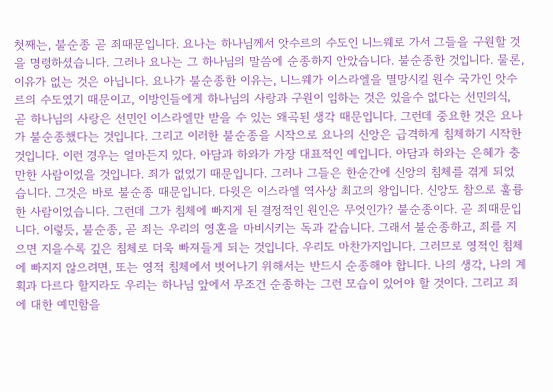첫째는, 불순종 곧 죄때문입니다. 요나는 하나님께서 앗수르의 수도인 니느웨로 가서 그들을 구원할 것을 명령하셨습니다. 그러나 요나는 그 하나님의 말씀에 순종하지 안았습니다. 불순종한 것입니다. 물론, 이유가 없는 것은 아닙니다. 요나가 불순종한 이유는, 니느웨가 이스라엘을 멸망시킬 원수 국가인 앗수르의 수도였기 때문이고, 이방인들에게 하나님의 사랑과 구원이 임하는 것은 있을수 없다는 선민의식, 곧 하나님의 사랑은 선민인 이스라엘만 받을 수 있는 왜곡된 생각 때문입니다. 그런데 중요한 것은 요나가 불순종했다는 것입니다. 그리고 이러한 불순종을 시작으로 요나의 신앙은 급격하게 침체하기 시작한 것입니다. 이런 경우는 얼마든지 있다. 아담과 하와가 가장 대표적인 예입니다. 아담과 하와는 은혜가 충만한 사람이었을 것입니다. 죄가 없었기 때문입니다. 그러나 그들은 한순간에 신앙의 침체를 겪게 되었습니다. 그것은 바로 불순종 때문입니다. 다윗은 이스라엘 역사상 최고의 왕입니다. 신앙도 참으로 훌륭한 사람이었습니다. 그런데 그가 침체에 빠지게 된 결정적인 원인은 무엇인가? 불순종이다. 곧 죄때문입니다. 이렇듯, 불순종, 곧 죄는 우리의 영혼을 마비시키는 독과 같습니다. 그래서 불순종하고, 죄를 지으면 지을수록 깊은 침체로 더욱 빠져들게 되는 것입니다. 우리도 마찬가지입니다. 그러므로 영적인 침체에 빠지지 않으려면, 또는 영적 침체에서 벗어나기 위해서는 반드시 순종해야 합니다. 나의 생각, 나의 계획과 다르다 할지라도 우리는 하나님 앞에서 무조건 순종하는 그런 모습이 있어야 할 것이다. 그리고 죄에 대한 예민함을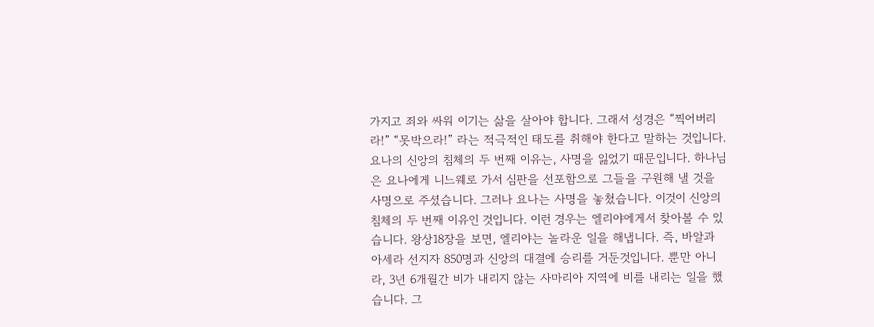가지고 죄와 싸워 이기는 삶을 살아야 합니다. 그래서 성경은 “찍어버리라!” “못박으라!” 라는 적극적인 태도를 취해야 한다고 말하는 것입니다.
요나의 신앙의 침체의 두 번째 이유는, 사명을 잃었기 때문입니다. 하나님은 요나에게 니느웨로 가서 심판을 선포함으로 그들을 구원해 낼 것을 사명으로 주셨습니다. 그러나 요나는 사명을 놓쳤습니다. 이것이 신앙의 침체의 두 번째 이유인 것입니다. 이런 경우는 엘리야에게서 찾아볼 수 있습니다. 왕상18장을 보면, 엘리야는 놀라운 일을 해냅니다. 즉, 바알과 아세라 선지자 850명과 신앙의 대결에 승리를 거둔것입니다. 뿐만 아니라, 3년 6개월간 비가 내리지 않는 사마리아 지역에 비를 내리는 일을 했습니다. 그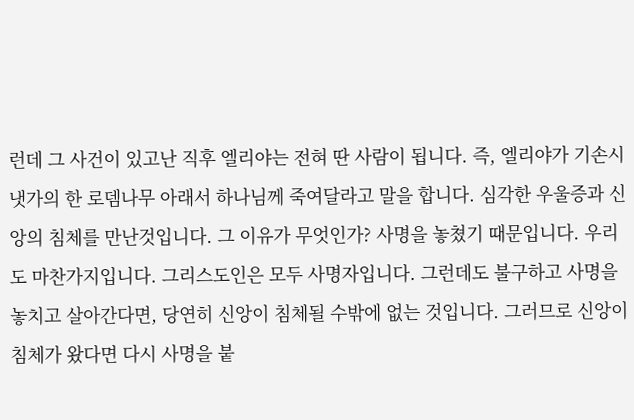런데 그 사건이 있고난 직후 엘리야는 전혀 딴 사람이 됩니다. 즉, 엘리야가 기손시냇가의 한 로뎀나무 아래서 하나님께 죽여달라고 말을 합니다. 심각한 우울증과 신앙의 침체를 만난것입니다. 그 이유가 무엇인가? 사명을 놓쳤기 때문입니다. 우리도 마찬가지입니다. 그리스도인은 모두 사명자입니다. 그런데도 불구하고 사명을 놓치고 살아간다면, 당연히 신앙이 침체될 수밖에 없는 것입니다. 그러므로 신앙이 침체가 왔다면 다시 사명을 붙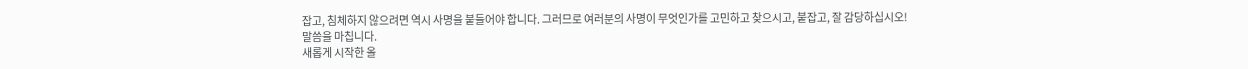잡고, 침체하지 않으려면 역시 사명을 붙들어야 합니다. 그러므로 여러분의 사명이 무엇인가를 고민하고 찾으시고, 붙잡고, 잘 감당하십시오!
말씀을 마칩니다.
새롭게 시작한 올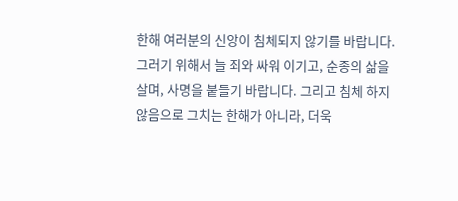한해 여러분의 신앙이 침체되지 않기를 바랍니다. 그러기 위해서 늘 죄와 싸워 이기고, 순종의 삶을 살며, 사명을 붙들기 바랍니다. 그리고 침체 하지 않음으로 그치는 한해가 아니라, 더욱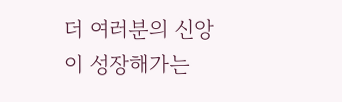더 여러분의 신앙이 성장해가는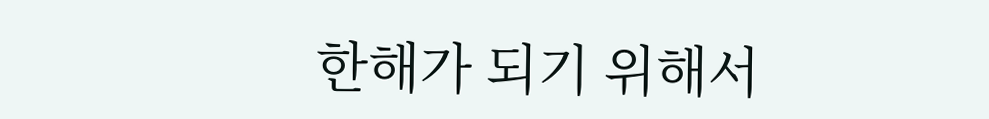한해가 되기 위해서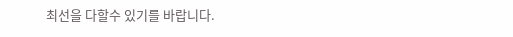최선을 다할수 있기를 바랍니다.